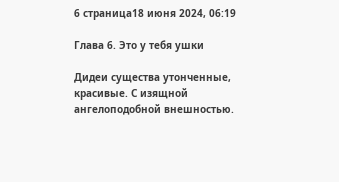6 страница18 июня 2024, 06:19

Глава 6. Это у тебя ушки

Дидеи существа утонченные, красивые. С изящной ангелоподобной внешностью.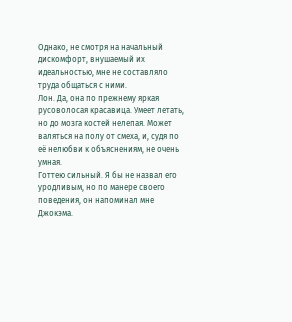Однако, не смотря на начальный дискомфорт, внушаемый их идеальностью, мне не составляло труда общаться с ними.
Лон. Да, она по прежнему яркая русоволосая красавица. Умеет летать, но до мозга костей нелепая. Может валяться на полу от смеха, и, судя по её нелюбви к объяснениям, не очень умная.
Готтею сильный. Я бы не назвал его уродливым, но по манере своего поведения, он напоминал мне Джокэма.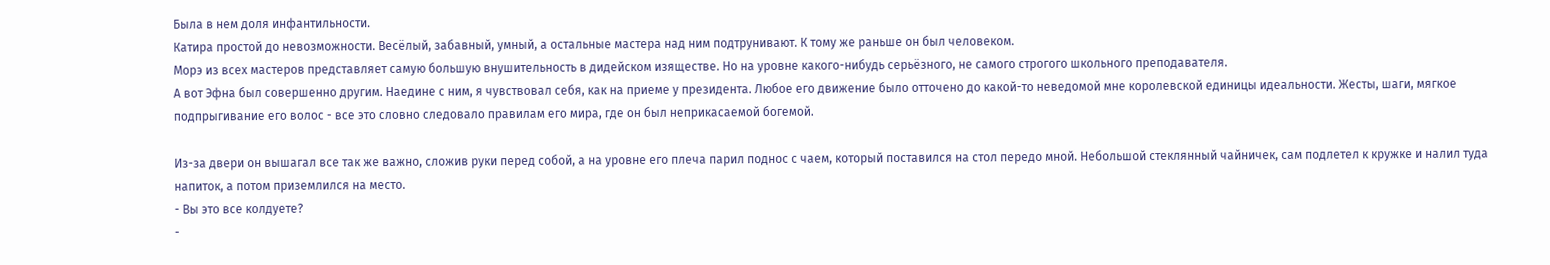Была в нем доля инфантильности.
Катира простой до невозможности. Весёлый, забавный, умный, а остальные мастера над ним подтрунивают. К тому же раньше он был человеком.
Морэ из всех мастеров представляет самую большую внушительность в дидейском изяществе. Но на уровне какого-нибудь серьёзного, не самого строгого школьного преподавателя.
А вот Эфна был совершенно другим. Наедине с ним, я чувствовал себя, как на приеме у президента. Любое его движение было отточено до какой-то неведомой мне королевской единицы идеальности. Жесты, шаги, мягкое подпрыгивание его волос - все это словно следовало правилам его мира, где он был неприкасаемой богемой.

Из-за двери он вышагал все так же важно, сложив руки перед собой, а на уровне его плеча парил поднос с чаем, который поставился на стол передо мной. Небольшой стеклянный чайничек, сам подлетел к кружке и налил туда напиток, а потом приземлился на место.
- Вы это все колдуете?
-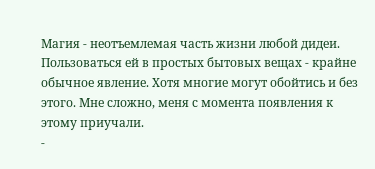Магия - неотъемлемая часть жизни любой дидеи. Пользоваться ей в простых бытовых вещах - крайне обычное явление. Хотя многие могут обойтись и без этого. Мне сложно, меня с момента появления к этому приучали.
-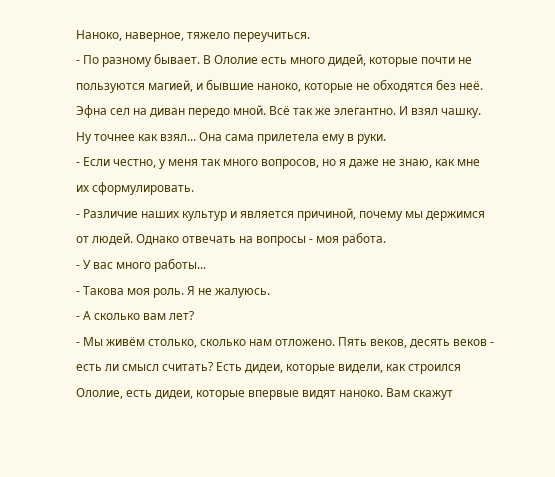Наноко, наверное, тяжело переучиться.
- По разному бывает. В Ололие есть много дидей, которые почти не пользуются магией, и бывшие наноко, которые не обходятся без неё.
Эфна сел на диван передо мной. Всё так же элегантно. И взял чашку. Ну точнее как взял... Она сама прилетела ему в руки.
- Если честно, у меня так много вопросов, но я даже не знаю, как мне их сформулировать.
- Различие наших культур и является причиной, почему мы держимся от людей. Однако отвечать на вопросы - моя работа.
- У вас много работы...
- Такова моя роль. Я не жалуюсь.
- А сколько вам лет?
- Мы живём столько, сколько нам отложено. Пять веков, десять веков - есть ли смысл считать? Есть дидеи, которые видели, как строился Ололие, есть дидеи, которые впервые видят наноко. Вам скажут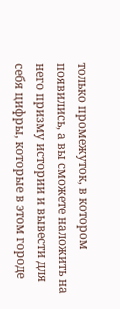только промежуток, в котором появились, а вы сможете наложить на него призму истории и вывести для себя цифры, которые в этом городе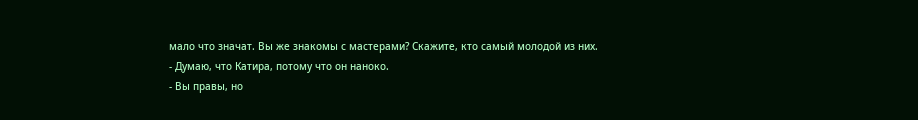мало что значат. Вы же знакомы с мастерами? Скажите, кто самый молодой из них.
- Думаю, что Катира, потому что он наноко.
- Вы правы, но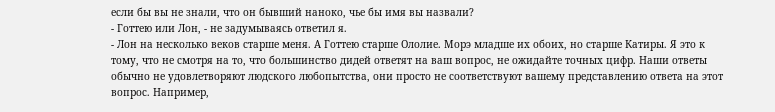если бы вы не знали, что он бывший наноко, чье бы имя вы назвали?
- Готтею или Лон, - не задумываясь ответил я.
- Лон на несколько веков старше меня. А Готтею старше Ололие. Морэ младше их обоих, но старше Катиры. Я это к тому, что не смотря на то, что большинство дидей ответят на ваш вопрос, не ожидайте точных цифр. Наши ответы обычно не удовлетворяют людского любопытства, они просто не соответствуют вашему представлению ответа на этот вопрос. Например,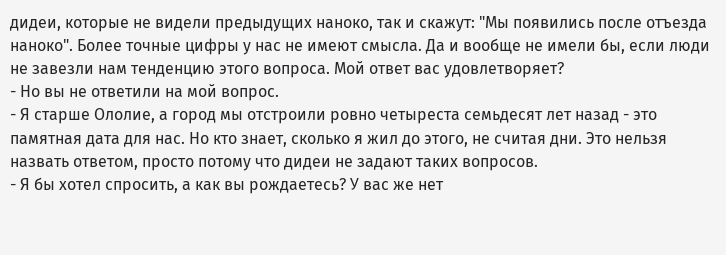дидеи, которые не видели предыдущих наноко, так и скажут: "Мы появились после отъезда наноко". Более точные цифры у нас не имеют смысла. Да и вообще не имели бы, если люди не завезли нам тенденцию этого вопроса. Мой ответ вас удовлетворяет?
- Но вы не ответили на мой вопрос.
- Я старше Ололие, а город мы отстроили ровно четыреста семьдесят лет назад - это памятная дата для нас. Но кто знает, сколько я жил до этого, не считая дни. Это нельзя назвать ответом, просто потому что дидеи не задают таких вопросов.
- Я бы хотел спросить, а как вы рождаетесь? У вас же нет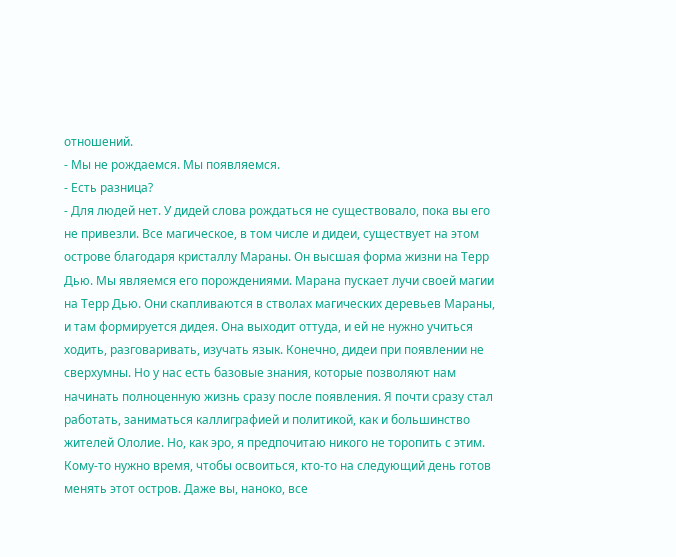отношений.
- Мы не рождаемся. Мы появляемся.
- Есть разница?
- Для людей нет. У дидей слова рождаться не существовало, пока вы его не привезли. Все магическое, в том числе и дидеи, существует на этом острове благодаря кристаллу Мараны. Он высшая форма жизни на Терр Дью. Мы являемся его порождениями. Марана пускает лучи своей магии на Терр Дью. Они скапливаются в стволах магических деревьев Мараны, и там формируется дидея. Она выходит оттуда, и ей не нужно учиться ходить, разговаривать, изучать язык. Конечно, дидеи при появлении не сверхумны. Но у нас есть базовые знания, которые позволяют нам начинать полноценную жизнь сразу после появления. Я почти сразу стал работать, заниматься каллиграфией и политикой, как и большинство жителей Ололие. Но, как эро, я предпочитаю никого не торопить с этим. Кому-то нужно время, чтобы освоиться, кто-то на следующий день готов менять этот остров. Даже вы, наноко, все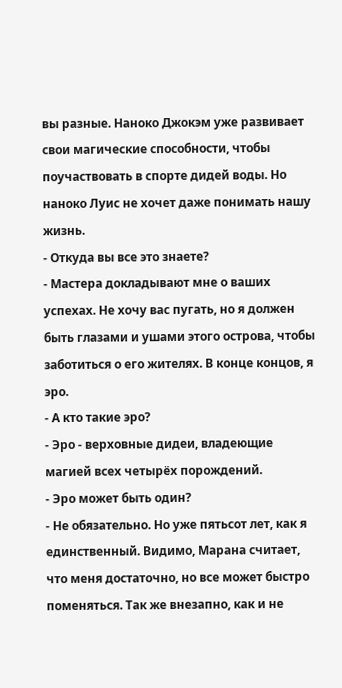вы разные. Наноко Джокэм уже развивает свои магические способности, чтобы поучаствовать в спорте дидей воды. Но наноко Луис не хочет даже понимать нашу жизнь.
- Откуда вы все это знаете?
- Мастера докладывают мне о ваших успехах. Не хочу вас пугать, но я должен быть глазами и ушами этого острова, чтобы заботиться о его жителях. В конце концов, я эро.
- А кто такие эро?
- Эро - верховные дидеи, владеющие магией всех четырёх порождений.
- Эро может быть один?
- Не обязательно. Но уже пятьсот лет, как я единственный. Видимо, Марана считает, что меня достаточно, но все может быстро поменяться. Так же внезапно, как и не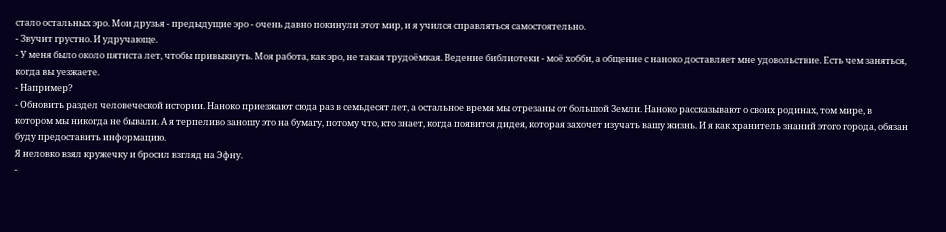стало остальных эро. Мои друзья - предыдущие эро - очень давно покинули этот мир, и я учился справляться самостоятельно.
- Звучит грустно. И удручающе.
- У меня было около пятиста лет, чтобы привыкнуть. Моя работа, как эро, не такая трудоёмкая. Ведение библиотеки - моё хобби, а общение с наноко доставляет мне удовольствие. Есть чем заняться, когда вы уезжаете.
- Например?
- Обновить раздел человеческой истории. Наноко приезжают сюда раз в семьдесят лет, а остальное время мы отрезаны от большой Земли. Наноко рассказывают о своих родинах, том мире, в котором мы никогда не бывали. А я терпеливо заношу это на бумагу, потому что, кто знает, когда появится дидея, которая захочет изучать вашу жизнь. И я как хранитель знаний этого города, обязан буду предоставить информацию.
Я неловко взял кружечку и бросил взгляд на Эфну.
-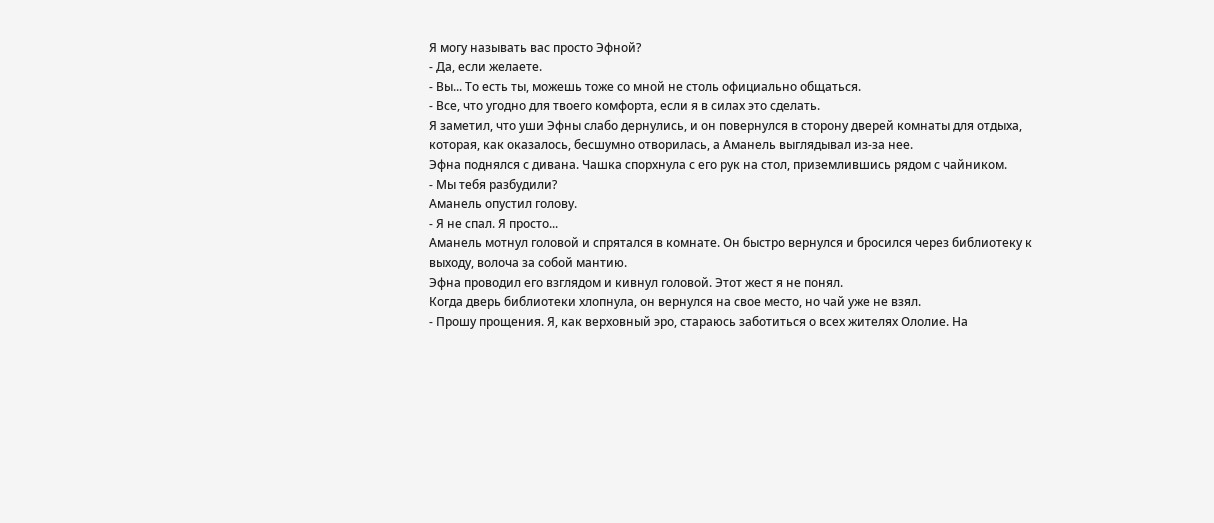Я могу называть вас просто Эфной?
- Да, если желаете.
- Вы... То есть ты, можешь тоже со мной не столь официально общаться.
- Все, что угодно для твоего комфорта, если я в силах это сделать.
Я заметил, что уши Эфны слабо дернулись, и он повернулся в сторону дверей комнаты для отдыха, которая, как оказалось, бесшумно отворилась, а Аманель выглядывал из-за нее.
Эфна поднялся с дивана. Чашка спорхнула с его рук на стол, приземлившись рядом с чайником.
- Мы тебя разбудили?
Аманель опустил голову.
- Я не спал. Я просто...
Аманель мотнул головой и спрятался в комнате. Он быстро вернулся и бросился через библиотеку к выходу, волоча за собой мантию.
Эфна проводил его взглядом и кивнул головой. Этот жест я не понял.
Когда дверь библиотеки хлопнула, он вернулся на свое место, но чай уже не взял.
- Прошу прощения. Я, как верховный эро, стараюсь заботиться о всех жителях Ололие. На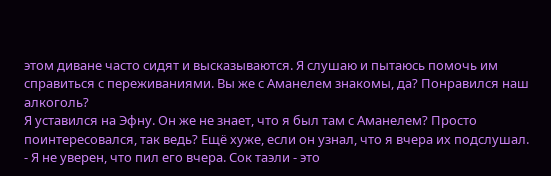этом диване часто сидят и высказываются. Я слушаю и пытаюсь помочь им справиться с переживаниями. Вы же с Аманелем знакомы, да? Понравился наш алкоголь?
Я уставился на Эфну. Он же не знает, что я был там с Аманелем? Просто поинтересовался, так ведь? Ещё хуже, если он узнал, что я вчера их подслушал.
- Я не уверен, что пил его вчера. Сок таэли - это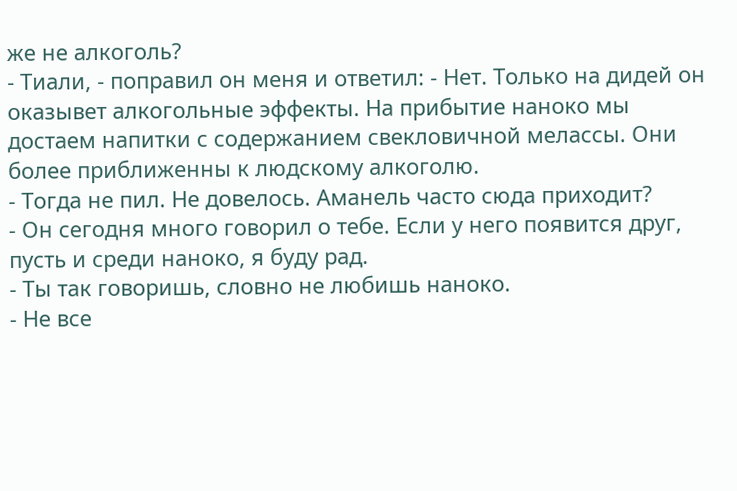же не алкоголь?
- Тиали, - поправил он меня и ответил: - Нет. Только на дидей он оказывет алкогольные эффекты. На прибытие наноко мы достаем напитки с содержанием свекловичной мелассы. Они более приближенны к людскому алкоголю.
- Тогда не пил. Не довелось. Аманель часто сюда приходит?
- Он сегодня много говорил о тебе. Если у него появится друг, пусть и среди наноко, я буду рад.
- Ты так говоришь, словно не любишь наноко.
- Не все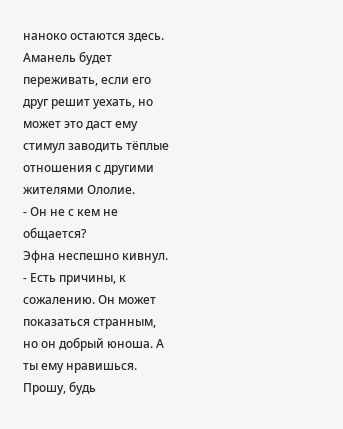наноко остаются здесь. Аманель будет переживать, если его друг решит уехать, но может это даст ему стимул заводить тёплые отношения с другими жителями Ололие.
- Он не с кем не общается?
Эфна неспешно кивнул.
- Есть причины, к сожалению. Он может показаться странным, но он добрый юноша. А ты ему нравишься. Прошу, будь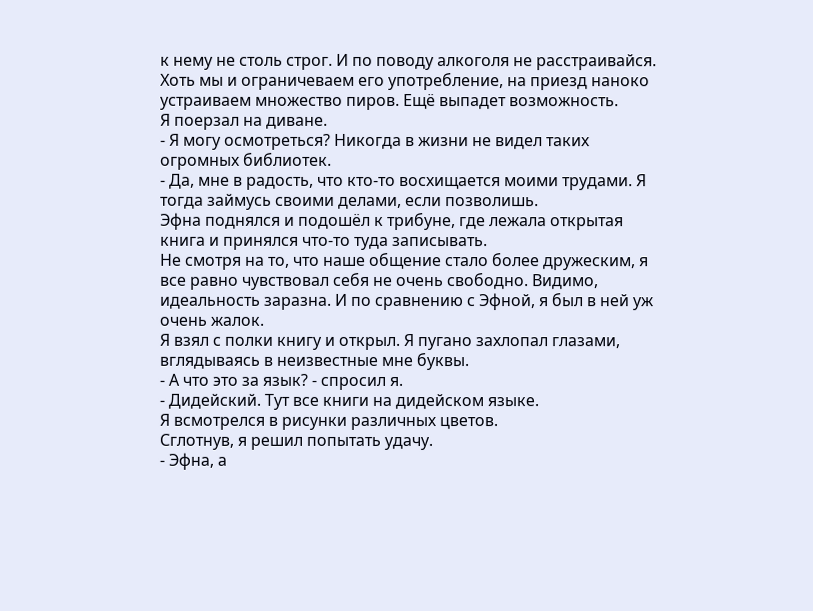к нему не столь строг. И по поводу алкоголя не расстраивайся. Хоть мы и ограничеваем его употребление, на приезд наноко устраиваем множество пиров. Ещё выпадет возможность.
Я поерзал на диване.
- Я могу осмотреться? Никогда в жизни не видел таких огромных библиотек.
- Да, мне в радость, что кто-то восхищается моими трудами. Я тогда займусь своими делами, если позволишь.
Эфна поднялся и подошёл к трибуне, где лежала открытая книга и принялся что-то туда записывать.
Не смотря на то, что наше общение стало более дружеским, я все равно чувствовал себя не очень свободно. Видимо, идеальность заразна. И по сравнению с Эфной, я был в ней уж очень жалок.
Я взял с полки книгу и открыл. Я пугано захлопал глазами, вглядываясь в неизвестные мне буквы.
- А что это за язык? - спросил я.
- Дидейский. Тут все книги на дидейском языке.
Я всмотрелся в рисунки различных цветов.
Сглотнув, я решил попытать удачу.
- Эфна, а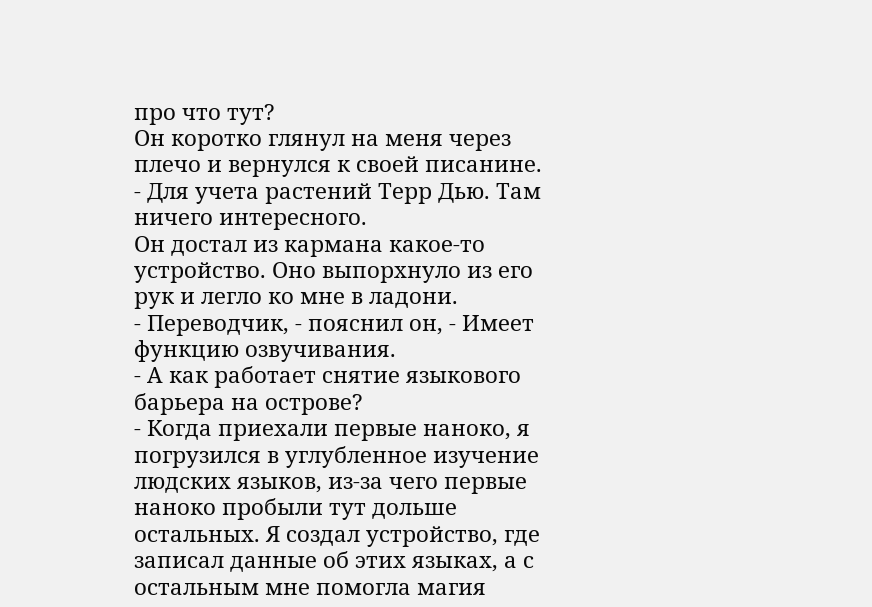про что тут?
Он коротко глянул на меня через плечо и вернулся к своей писанине.
- Для учета растений Терр Дью. Там ничего интересного.
Он достал из кармана какое-то устройство. Оно выпорхнуло из его рук и легло ко мне в ладони.
- Переводчик, - пояснил он, - Имеет функцию озвучивания.
- А как работает снятие языкового барьера на острове?
- Когда приехали первые наноко, я погрузился в углубленное изучение людских языков, из-за чего первые наноко пробыли тут дольше остальных. Я создал устройство, где записал данные об этих языках, а с остальным мне помогла магия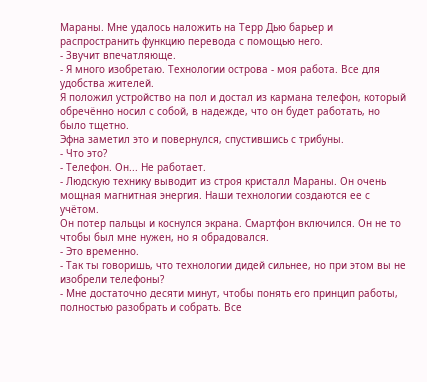Мараны. Мне удалось наложить на Терр Дью барьер и распространить функцию перевода с помощью него.
- Звучит впечатляюще.
- Я много изобретаю. Технологии острова - моя работа. Все для удобства жителей.
Я положил устройство на пол и достал из кармана телефон, который обречённо носил с собой, в надежде, что он будет работать, но было тщетно.
Эфна заметил это и повернулся, спустившись с трибуны.
- Что это?
- Телефон. Он... Не работает.
- Людскую технику выводит из строя кристалл Мараны. Он очень мощная магнитная энергия. Наши технологии создаются ее с учётом.
Он потер пальцы и коснулся экрана. Смартфон включился. Он не то чтобы был мне нужен, но я обрадовался.
- Это временно.
- Так ты говоришь, что технологии дидей сильнее, но при этом вы не изобрели телефоны?
- Мне достаточно десяти минут, чтобы понять его принцип работы, полностью разобрать и собрать. Все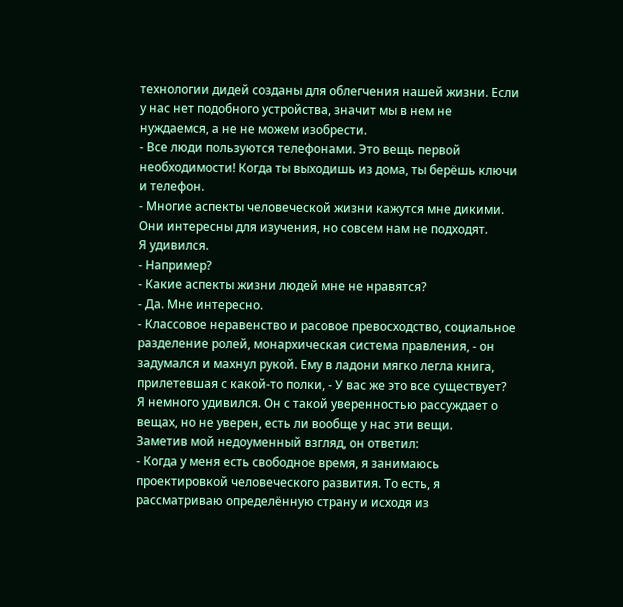технологии дидей созданы для облегчения нашей жизни. Если у нас нет подобного устройства, значит мы в нем не нуждаемся, а не не можем изобрести.
- Все люди пользуются телефонами. Это вещь первой необходимости! Когда ты выходишь из дома, ты берёшь ключи и телефон.
- Многие аспекты человеческой жизни кажутся мне дикими. Они интересны для изучения, но совсем нам не подходят.
Я удивился.
- Например?
- Какие аспекты жизни людей мне не нравятся?
- Да. Мне интересно.
- Классовое неравенство и расовое превосходство, социальное разделение ролей, монархическая система правления, - он задумался и махнул рукой. Ему в ладони мягко легла книга, прилетевшая с какой-то полки, - У вас же это все существует?
Я немного удивился. Он с такой уверенностью рассуждает о вещах, но не уверен, есть ли вообще у нас эти вещи.
Заметив мой недоуменный взгляд, он ответил:
- Когда у меня есть свободное время, я занимаюсь проектировкой человеческого развития. То есть, я рассматриваю определённую страну и исходя из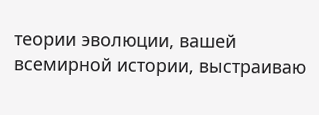теории эволюции, вашей всемирной истории, выстраиваю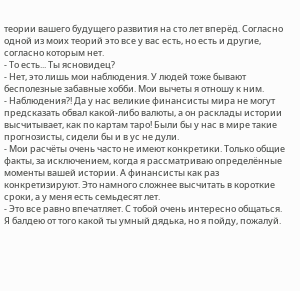теории вашего будущего развития на сто лет вперёд. Согласно одной из моих теорий это все у вас есть, но есть и другие, согласно которым нет.
- То есть... Ты ясновидец?
- Нет, это лишь мои наблюдения. У людей тоже бывают бесполезные забавные хобби. Мои вычеты я отношу к ним.
- Наблюдения?! Да у нас великие финансисты мира не могут предсказать обвал какой-либо валюты, а он расклады истории высчитывает, как по картам таро! Были бы у нас в мире такие прогнозисты, сидели бы и в ус не дули.
- Мои расчёты очень часто не имеют конкретики. Только общие факты, за исключением, когда я рассматриваю определённые моменты вашей истории. А финансисты как раз конкретизируют. Это намного сложнее высчитать в короткие сроки, а у меня есть семьдесят лет.
- Это все равно впечатляет. С тобой очень интересно общаться. Я балдею от того какой ты умный дядька, но я пойду, пожалуй.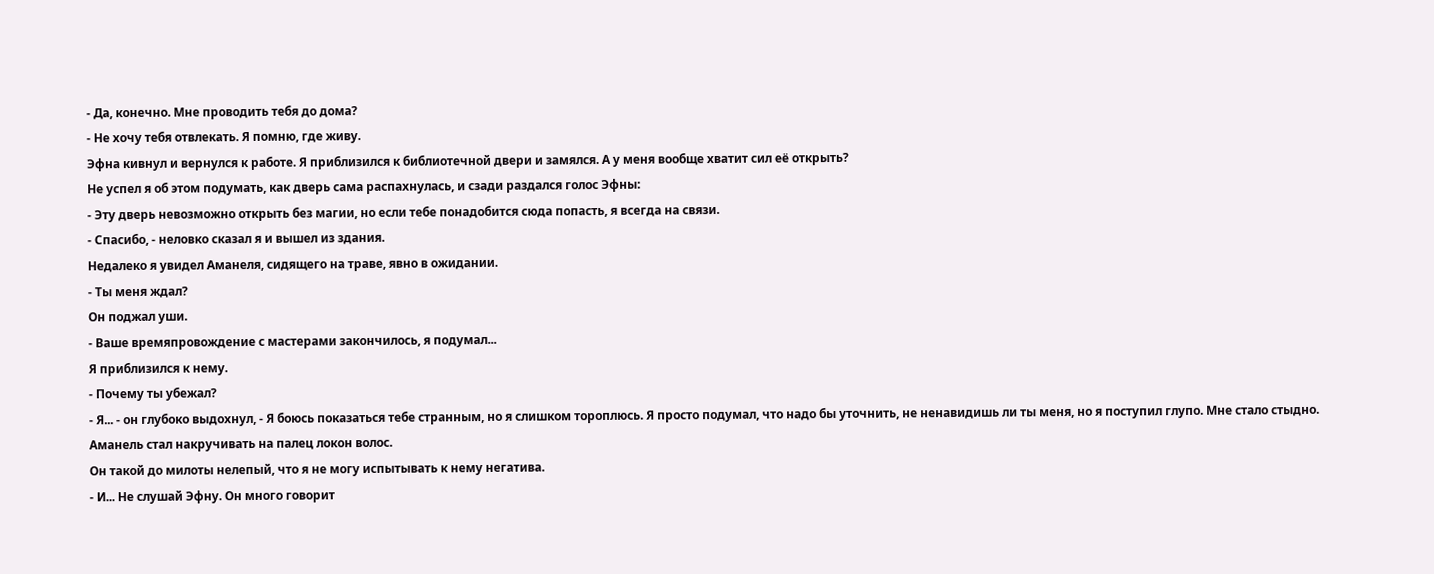- Да, конечно. Мне проводить тебя до дома?
- Не хочу тебя отвлекать. Я помню, где живу.
Эфна кивнул и вернулся к работе. Я приблизился к библиотечной двери и замялся. А у меня вообще хватит сил её открыть?
Не успел я об этом подумать, как дверь сама распахнулась, и сзади раздался голос Эфны:
- Эту дверь невозможно открыть без магии, но если тебе понадобится сюда попасть, я всегда на связи.
- Спасибо, - неловко сказал я и вышел из здания.
Недалеко я увидел Аманеля, сидящего на траве, явно в ожидании.
- Ты меня ждал?
Он поджал уши.
- Ваше времяпровождение с мастерами закончилось, я подумал...
Я приблизился к нему.
- Почему ты убежал?
- Я... - он глубоко выдохнул, - Я боюсь показаться тебе странным, но я слишком тороплюсь. Я просто подумал, что надо бы уточнить, не ненавидишь ли ты меня, но я поступил глупо. Мне стало стыдно.
Аманель стал накручивать на палец локон волос.
Он такой до милоты нелепый, что я не могу испытывать к нему негатива.
- И... Не слушай Эфну. Он много говорит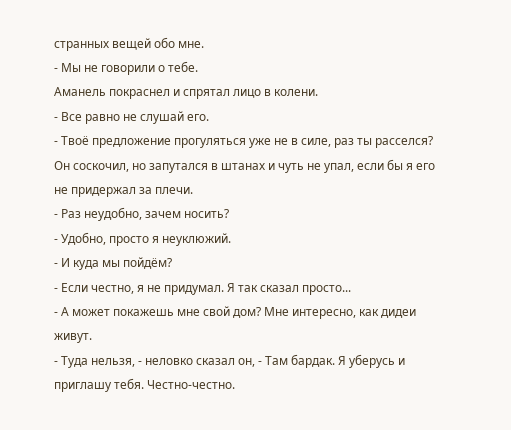странных вещей обо мне.
- Мы не говорили о тебе.
Аманель покраснел и спрятал лицо в колени.
- Все равно не слушай его.
- Твоё предложение прогуляться уже не в силе, раз ты расселся?
Он соскочил, но запутался в штанах и чуть не упал, если бы я его не придержал за плечи.
- Раз неудобно, зачем носить?
- Удобно, просто я неуклюжий.
- И куда мы пойдём?
- Если честно, я не придумал. Я так сказал просто...
- А может покажешь мне свой дом? Мне интересно, как дидеи живут.
- Туда нельзя, - неловко сказал он, - Там бардак. Я уберусь и приглашу тебя. Честно-честно.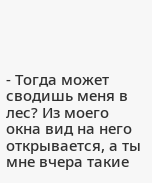- Тогда может сводишь меня в лес? Из моего окна вид на него открывается, а ты мне вчера такие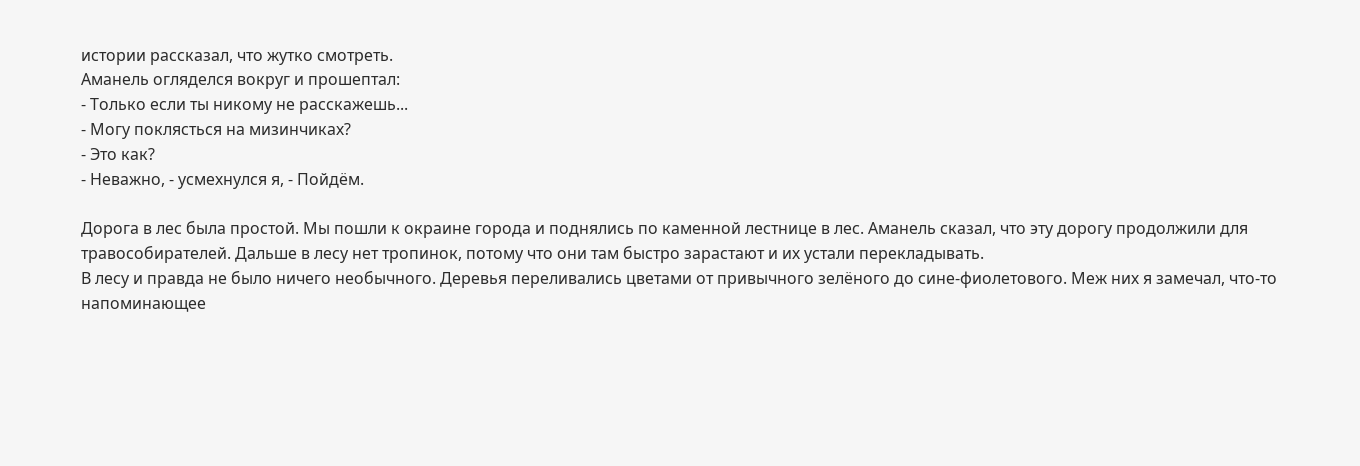истории рассказал, что жутко смотреть.
Аманель огляделся вокруг и прошептал:
- Только если ты никому не расскажешь...
- Могу поклясться на мизинчиках?
- Это как?
- Неважно, - усмехнулся я, - Пойдём.

Дорога в лес была простой. Мы пошли к окраине города и поднялись по каменной лестнице в лес. Аманель сказал, что эту дорогу продолжили для травособирателей. Дальше в лесу нет тропинок, потому что они там быстро зарастают и их устали перекладывать.
В лесу и правда не было ничего необычного. Деревья переливались цветами от привычного зелёного до сине-фиолетового. Меж них я замечал, что-то напоминающее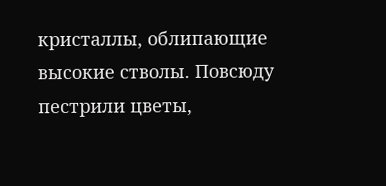кристаллы, облипающие высокие стволы. Повсюду пестрили цветы,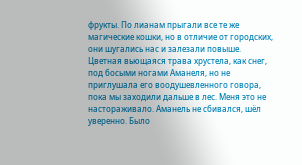фрукты. По лианам прыгали все те же магические кошки, но в отличие от городских, они шугались нас и залезали повыше. Цветная вьющаяся трава хрустела, как снег, под босыми ногами Аманеля, но не приглушала его воодушевленного говора, пока мы заходили дальше в лес. Меня это не настораживало. Аманель не сбивался, шёл уверенно. Было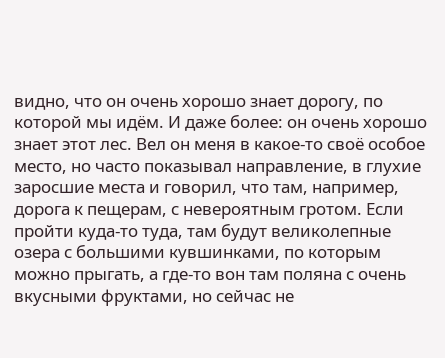видно, что он очень хорошо знает дорогу, по которой мы идём. И даже более: он очень хорошо знает этот лес. Вел он меня в какое-то своё особое место, но часто показывал направление, в глухие заросшие места и говорил, что там, например, дорога к пещерам, с невероятным гротом. Если пройти куда-то туда, там будут великолепные озера с большими кувшинками, по которым можно прыгать, а где-то вон там поляна с очень вкусными фруктами, но сейчас не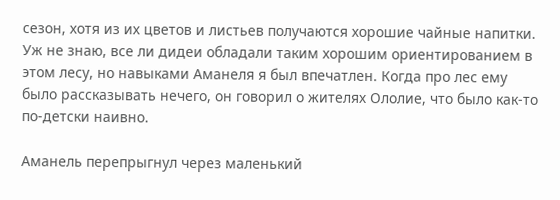сезон, хотя из их цветов и листьев получаются хорошие чайные напитки.
Уж не знаю, все ли дидеи обладали таким хорошим ориентированием в этом лесу, но навыками Аманеля я был впечатлен. Когда про лес ему было рассказывать нечего, он говорил о жителях Ололие, что было как-то по-детски наивно.

Аманель перепрыгнул через маленький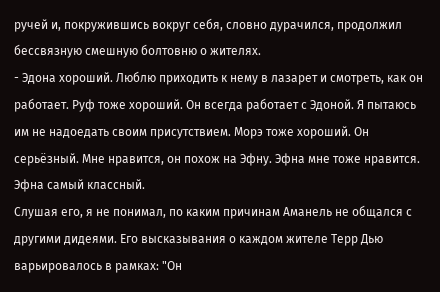ручей и, покружившись вокруг себя, словно дурачился, продолжил бессвязную смешную болтовню о жителях.
- Эдона хороший. Люблю приходить к нему в лазарет и смотреть, как он работает. Руф тоже хороший. Он всегда работает с Эдоной. Я пытаюсь им не надоедать своим присутствием. Морэ тоже хороший. Он серьёзный. Мне нравится, он похож на Эфну. Эфна мне тоже нравится. Эфна самый классный.
Слушая его, я не понимал, по каким причинам Аманель не общался с другими дидеями. Его высказывания о каждом жителе Терр Дью варьировалось в рамках: "Он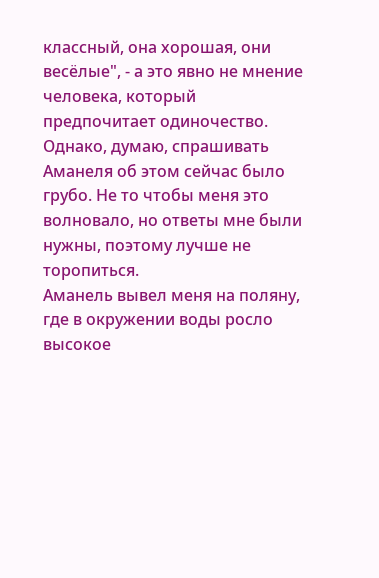классный, она хорошая, они весёлые", - а это явно не мнение человека, который предпочитает одиночество.
Однако, думаю, спрашивать Аманеля об этом сейчас было грубо. Не то чтобы меня это волновало, но ответы мне были нужны, поэтому лучше не торопиться.
Аманель вывел меня на поляну, где в окружении воды росло высокое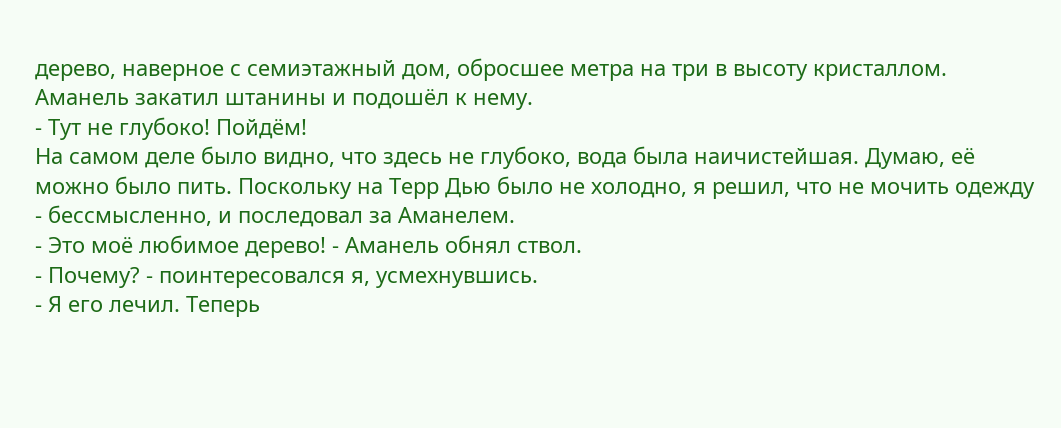дерево, наверное с семиэтажный дом, обросшее метра на три в высоту кристаллом.
Аманель закатил штанины и подошёл к нему.
- Тут не глубоко! Пойдём!
На самом деле было видно, что здесь не глубоко, вода была наичистейшая. Думаю, её можно было пить. Поскольку на Терр Дью было не холодно, я решил, что не мочить одежду - бессмысленно, и последовал за Аманелем.
- Это моё любимое дерево! - Аманель обнял ствол.
- Почему? - поинтересовался я, усмехнувшись.
- Я его лечил. Теперь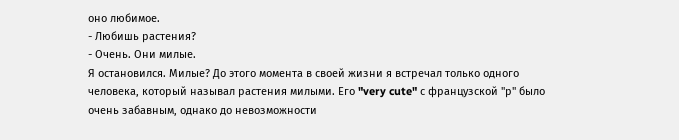оно любимое.
- Любишь растения?
- Очень. Они милые.
Я остановился. Милые? До этого момента в своей жизни я встречал только одного человека, который называл растения милыми. Его "very cute" с французской "р" было очень забавным, однако до невозможности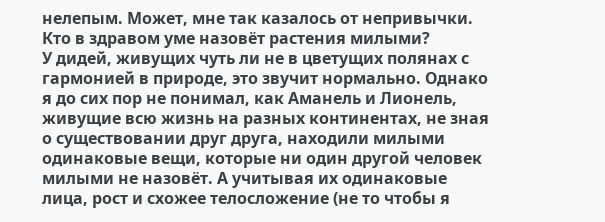нелепым. Может, мне так казалось от непривычки. Кто в здравом уме назовёт растения милыми?
У дидей, живущих чуть ли не в цветущих полянах с гармонией в природе, это звучит нормально. Однако я до сих пор не понимал, как Аманель и Лионель, живущие всю жизнь на разных континентах, не зная о существовании друг друга, находили милыми одинаковые вещи, которые ни один другой человек милыми не назовёт. А учитывая их одинаковые лица, рост и схожее телосложение (не то чтобы я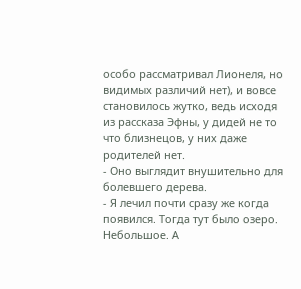особо рассматривал Лионеля, но видимых различий нет), и вовсе становилось жутко, ведь исходя из рассказа Эфны, у дидей не то что близнецов, у них даже родителей нет.
- Оно выглядит внушительно для болевшего дерева.
- Я лечил почти сразу же когда появился. Тогда тут было озеро. Небольшое. А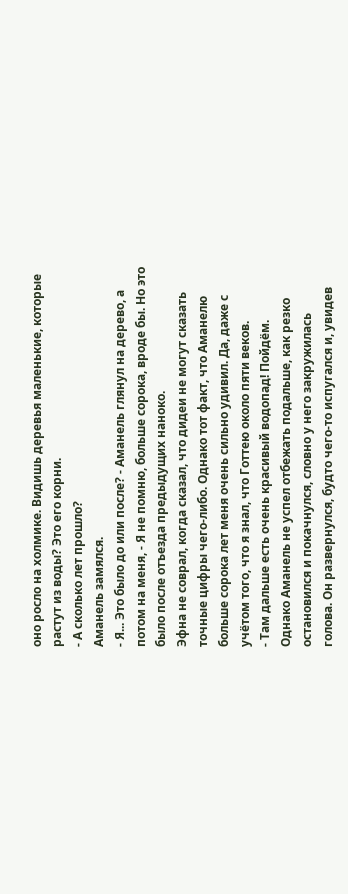оно росло на холмике. Видишь деревья маленькие, которые растут из воды? Это его корни.
- А сколько лет прошло?
Аманель замялся.
- Я... Это было до или после? - Аманель глянул на дерево, а потом на меня, - Я не помню, больше сорока, вроде бы. Но это было после отъезда предыдущих наноко.
Эфна не соврал, когда сказал, что дидеи не могут сказать точные цифры чего-либо. Однако тот факт, что Аманелю больше сорока лет меня очень сильно удивил. Да, даже с учётом того, что я знал, что Готтею около пяти веков.
- Там дальше есть очень красивый водопад! Пойдём.
Однако Аманель не успел отбежать подальше, как резко остановился и покачнулся, словно у него закружилась голова. Он развернулся, будто чего-то испугался и, увидев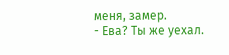меня, замер.
- Ева? Ты же уехал.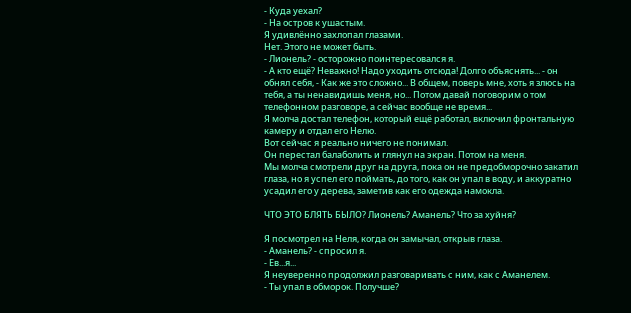- Куда уехал?
- На остров к ушастым.
Я удивлённо захлопал глазами.
Нет. Этого не может быть.
- Лионель? - осторожно поинтересовался я.
- А кто ещё? Неважно! Надо уходить отсюда! Долго объяснять... - он обнял себя, - Как же это сложно... В общем, поверь мне, хоть я злюсь на тебя, а ты ненавидишь меня, но... Потом давай поговорим о том телефонном разговоре, а сейчас вообще не время...
Я молча достал телефон, который ещё работал, включил фронтальную камеру и отдал его Нелю.
Вот сейчас я реально ничего не понимал.
Он перестал балаболить и глянул на экран. Потом на меня.
Мы молча смотрели друг на друга, пока он не предобморочно закатил глаза, но я успел его поймать, до того, как он упал в воду, и аккуратно усадил его у дерева, заметив как его одежда намокла.

ЧТО ЭТО БЛЯТЬ БЫЛО? Лионель? Аманель? Что за хуйня?

Я посмотрел на Неля, когда он замычал, открыв глаза.
- Аманель? - спросил я.
- Ев...я...
Я неуверенно продолжил разговаривать с ним, как с Аманелем.
- Ты упал в обморок. Получше?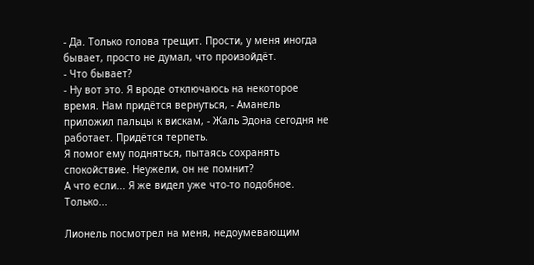- Да. Только голова трещит. Прости, у меня иногда бывает, просто не думал, что произойдёт.
- Что бывает?
- Ну вот это. Я вроде отключаюсь на некоторое время. Нам придётся вернуться, - Аманель приложил пальцы к вискам, - Жаль Эдона сегодня не работает. Придётся терпеть.
Я помог ему подняться, пытаясь сохранять спокойствие. Неужели, он не помнит?
А что если... Я же видел уже что-то подобное. Только...

Лионель посмотрел на меня, недоумевающим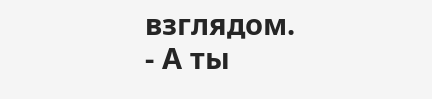взглядом.
- А ты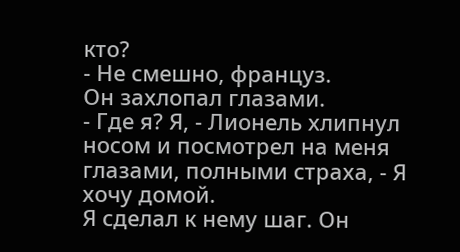кто?
- Не смешно, француз.
Он захлопал глазами.
- Где я? Я, - Лионель хлипнул носом и посмотрел на меня глазами, полными страха, - Я хочу домой.
Я сделал к нему шаг. Он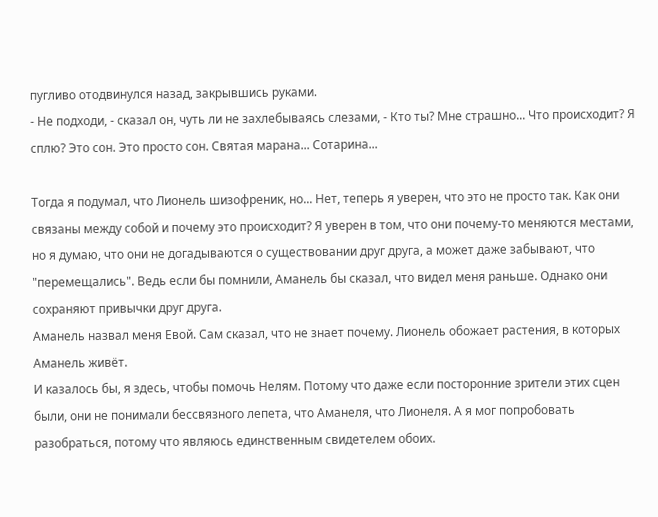пугливо отодвинулся назад, закрывшись руками.
- Не подходи, - сказал он, чуть ли не захлебываясь слезами, - Кто ты? Мне страшно... Что происходит? Я сплю? Это сон. Это просто сон. Святая марана... Сотарина...

Тогда я подумал, что Лионель шизофреник, но... Нет, теперь я уверен, что это не просто так. Как они связаны между собой и почему это происходит? Я уверен в том, что они почему-то меняются местами, но я думаю, что они не догадываются о существовании друг друга, а может даже забывают, что "перемещались". Ведь если бы помнили, Аманель бы сказал, что видел меня раньше. Однако они сохраняют привычки друг друга.
Аманель назвал меня Евой. Сам сказал, что не знает почему. Лионель обожает растения, в которых Аманель живёт.
И казалось бы, я здесь, чтобы помочь Нелям. Потому что даже если посторонние зрители этих сцен были, они не понимали бессвязного лепета, что Аманеля, что Лионеля. А я мог попробовать разобраться, потому что являюсь единственным свидетелем обоих.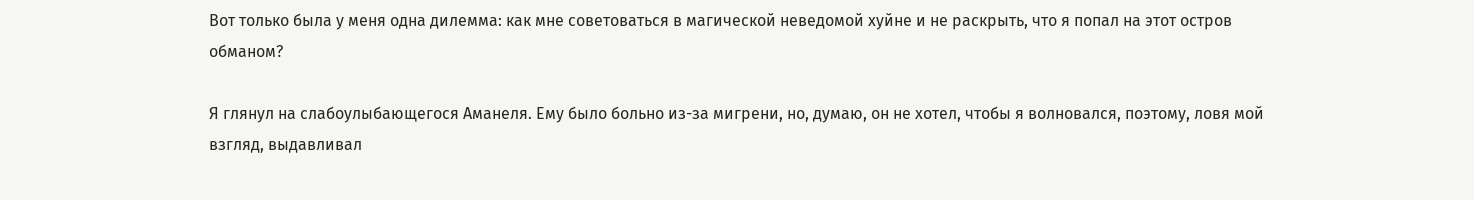Вот только была у меня одна дилемма: как мне советоваться в магической неведомой хуйне и не раскрыть, что я попал на этот остров обманом?

Я глянул на слабоулыбающегося Аманеля. Ему было больно из-за мигрени, но, думаю, он не хотел, чтобы я волновался, поэтому, ловя мой взгляд, выдавливал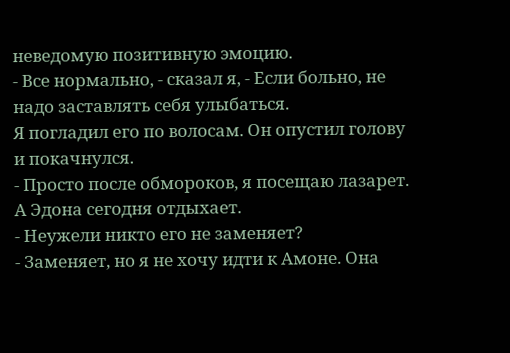неведомую позитивную эмоцию.
- Все нормально, - сказал я, - Если больно, не надо заставлять себя улыбаться.
Я погладил его по волосам. Он опустил голову и покачнулся.
- Просто после обмороков, я посещаю лазарет. А Эдона сегодня отдыхает.
- Неужели никто его не заменяет?
- Заменяет, но я не хочу идти к Амоне. Она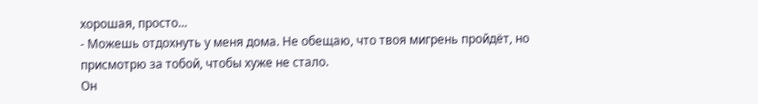хорошая, просто...
- Можешь отдохнуть у меня дома. Не обещаю, что твоя мигрень пройдёт, но присмотрю за тобой, чтобы хуже не стало.
Он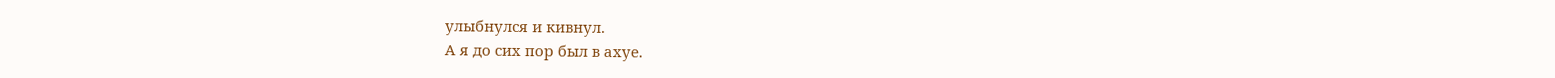улыбнулся и кивнул.
А я до сих пор был в ахуе.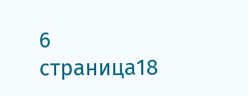6 страница18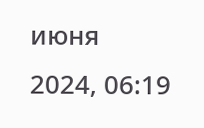июня 2024, 06:19